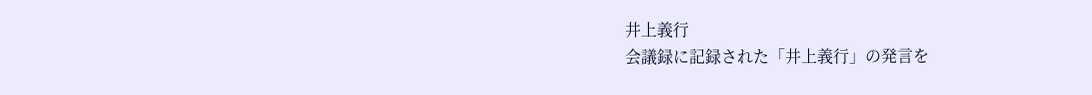井上義行
会議録に記録された「井上義行」の発言を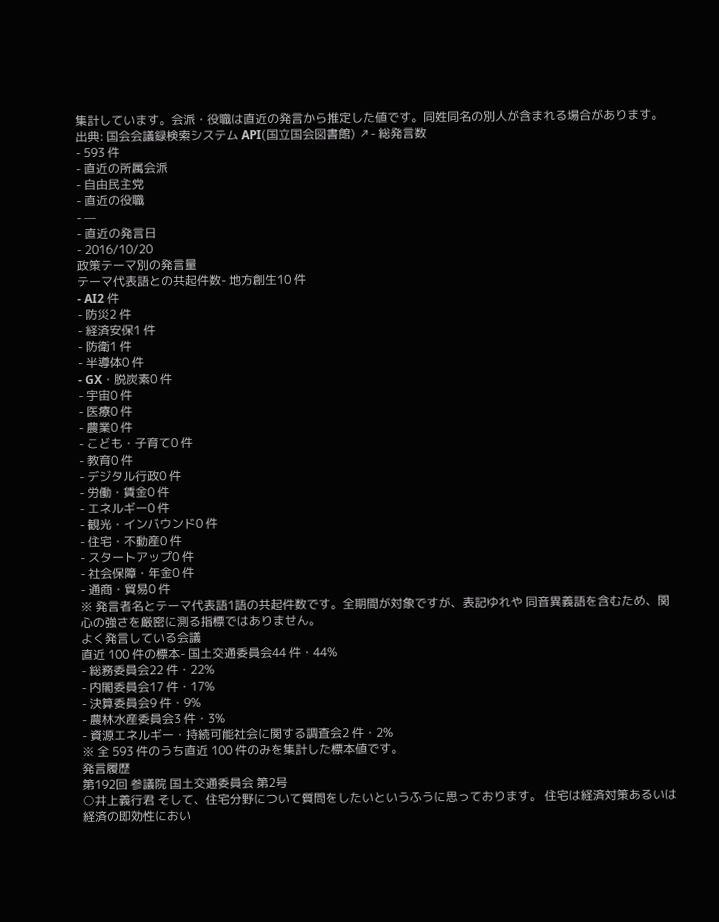集計しています。会派・役職は直近の発言から推定した値です。同姓同名の別人が含まれる場合があります。
出典: 国会会議録検索システム API(国立国会図書館) ↗- 総発言数
- 593 件
- 直近の所属会派
- 自由民主党
- 直近の役職
- —
- 直近の発言日
- 2016/10/20
政策テーマ別の発言量
テーマ代表語との共起件数- 地方創生10 件
- AI2 件
- 防災2 件
- 経済安保1 件
- 防衛1 件
- 半導体0 件
- GX・脱炭素0 件
- 宇宙0 件
- 医療0 件
- 農業0 件
- こども・子育て0 件
- 教育0 件
- デジタル行政0 件
- 労働・賃金0 件
- エネルギー0 件
- 観光・インバウンド0 件
- 住宅・不動産0 件
- スタートアップ0 件
- 社会保障・年金0 件
- 通商・貿易0 件
※ 発言者名とテーマ代表語1語の共起件数です。全期間が対象ですが、表記ゆれや 同音異義語を含むため、関心の強さを厳密に測る指標ではありません。
よく発言している会議
直近 100 件の標本- 国土交通委員会44 件・44%
- 総務委員会22 件・22%
- 内閣委員会17 件・17%
- 決算委員会9 件・9%
- 農林水産委員会3 件・3%
- 資源エネルギー・持続可能社会に関する調査会2 件・2%
※ 全 593 件のうち直近 100 件のみを集計した標本値です。
発言履歴
第192回 参議院 国土交通委員会 第2号
○井上義行君 そして、住宅分野について質問をしたいというふうに思っております。 住宅は経済対策あるいは経済の即効性におい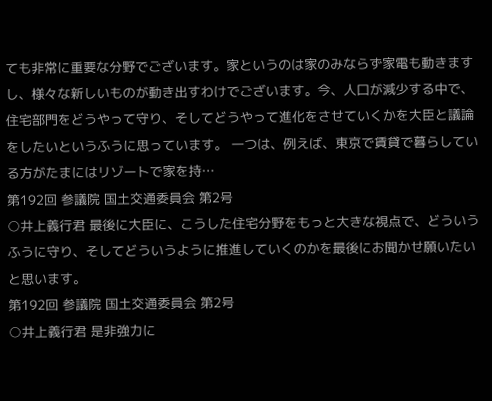ても非常に重要な分野でございます。家というのは家のみならず家電も動きますし、様々な新しいものが動き出すわけでございます。今、人口が減少する中で、住宅部門をどうやって守り、そしてどうやって進化をさせていくかを大臣と議論をしたいというふうに思っています。 一つは、例えば、東京で賃貸で暮らしている方がたまにはリゾートで家を持…
第192回 参議院 国土交通委員会 第2号
○井上義行君 最後に大臣に、こうした住宅分野をもっと大きな視点で、どういうふうに守り、そしてどういうように推進していくのかを最後にお聞かせ願いたいと思います。
第192回 参議院 国土交通委員会 第2号
○井上義行君 是非強力に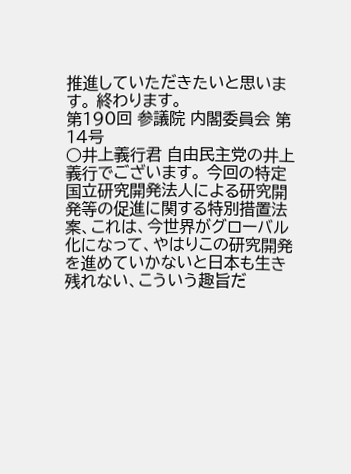推進していただきたいと思います。 終わります。
第190回 参議院 内閣委員会 第14号
○井上義行君 自由民主党の井上義行でございます。 今回の特定国立研究開発法人による研究開発等の促進に関する特別措置法案、これは、今世界がグローバル化になって、やはりこの研究開発を進めていかないと日本も生き残れない、こういう趣旨だ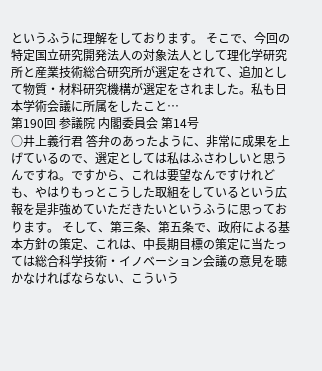というふうに理解をしております。 そこで、今回の特定国立研究開発法人の対象法人として理化学研究所と産業技術総合研究所が選定をされて、追加として物質・材料研究機構が選定をされました。私も日本学術会議に所属をしたこと…
第190回 参議院 内閣委員会 第14号
○井上義行君 答弁のあったように、非常に成果を上げているので、選定としては私はふさわしいと思うんですね。ですから、これは要望なんですけれども、やはりもっとこうした取組をしているという広報を是非強めていただきたいというふうに思っております。 そして、第三条、第五条で、政府による基本方針の策定、これは、中長期目標の策定に当たっては総合科学技術・イノベーション会議の意見を聴かなければならない、こういう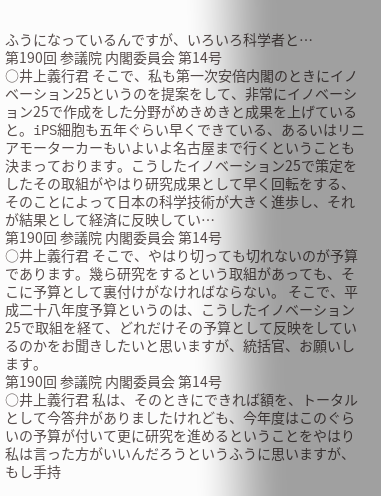ふうになっているんですが、いろいろ科学者と…
第190回 参議院 内閣委員会 第14号
○井上義行君 そこで、私も第一次安倍内閣のときにイノベーション25というのを提案をして、非常にイノベーション25で作成をした分野がめきめきと成果を上げていると。iPS細胞も五年ぐらい早くできている、あるいはリニアモーターカーもいよいよ名古屋まで行くということも決まっております。こうしたイノベーション25で策定をしたその取組がやはり研究成果として早く回転をする、そのことによって日本の科学技術が大きく進歩し、それが結果として経済に反映してい…
第190回 参議院 内閣委員会 第14号
○井上義行君 そこで、やはり切っても切れないのが予算であります。幾ら研究をするという取組があっても、そこに予算として裏付けがなければならない。 そこで、平成二十八年度予算というのは、こうしたイノベーション25で取組を経て、どれだけその予算として反映をしているのかをお聞きしたいと思いますが、統括官、お願いします。
第190回 参議院 内閣委員会 第14号
○井上義行君 私は、そのときにできれば額を、トータルとして今答弁がありましたけれども、今年度はこのぐらいの予算が付いて更に研究を進めるということをやはり私は言った方がいいんだろうというふうに思いますが、もし手持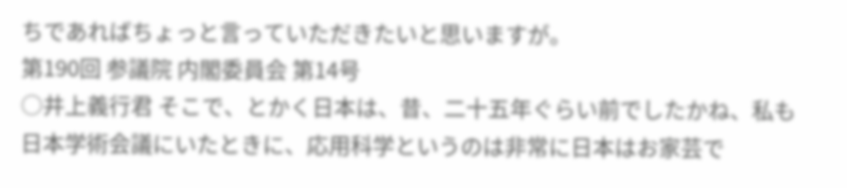ちであればちょっと言っていただきたいと思いますが。
第190回 参議院 内閣委員会 第14号
○井上義行君 そこで、とかく日本は、昔、二十五年ぐらい前でしたかね、私も日本学術会議にいたときに、応用科学というのは非常に日本はお家芸で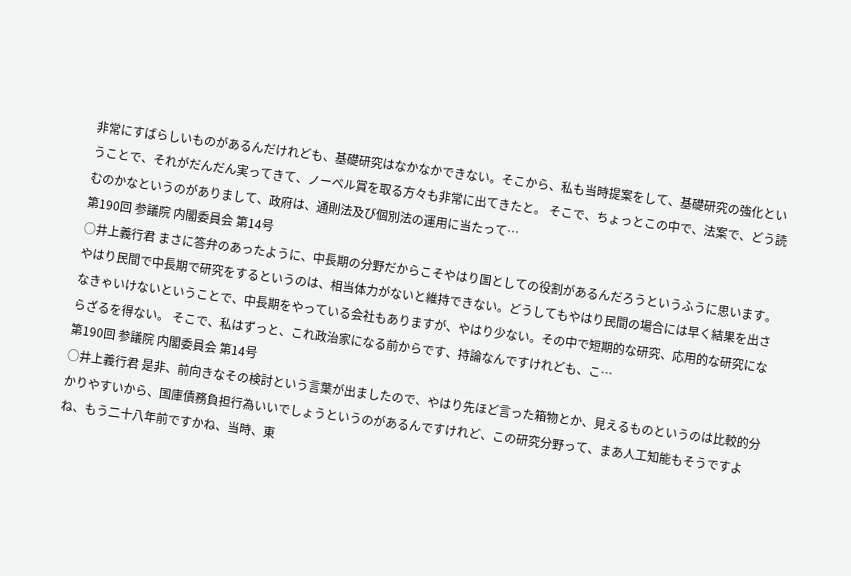非常にすばらしいものがあるんだけれども、基礎研究はなかなかできない。そこから、私も当時提案をして、基礎研究の強化ということで、それがだんだん実ってきて、ノーベル賞を取る方々も非常に出てきたと。 そこで、ちょっとこの中で、法案で、どう読むのかなというのがありまして、政府は、通則法及び個別法の運用に当たって…
第190回 参議院 内閣委員会 第14号
○井上義行君 まさに答弁のあったように、中長期の分野だからこそやはり国としての役割があるんだろうというふうに思います。やはり民間で中長期で研究をするというのは、相当体力がないと維持できない。どうしてもやはり民間の場合には早く結果を出さなきゃいけないということで、中長期をやっている会社もありますが、やはり少ない。その中で短期的な研究、応用的な研究にならざるを得ない。 そこで、私はずっと、これ政治家になる前からです、持論なんですけれども、こ…
第190回 参議院 内閣委員会 第14号
○井上義行君 是非、前向きなその検討という言葉が出ましたので、やはり先ほど言った箱物とか、見えるものというのは比較的分かりやすいから、国庫債務負担行為いいでしょうというのがあるんですけれど、この研究分野って、まあ人工知能もそうですよね、もう二十八年前ですかね、当時、東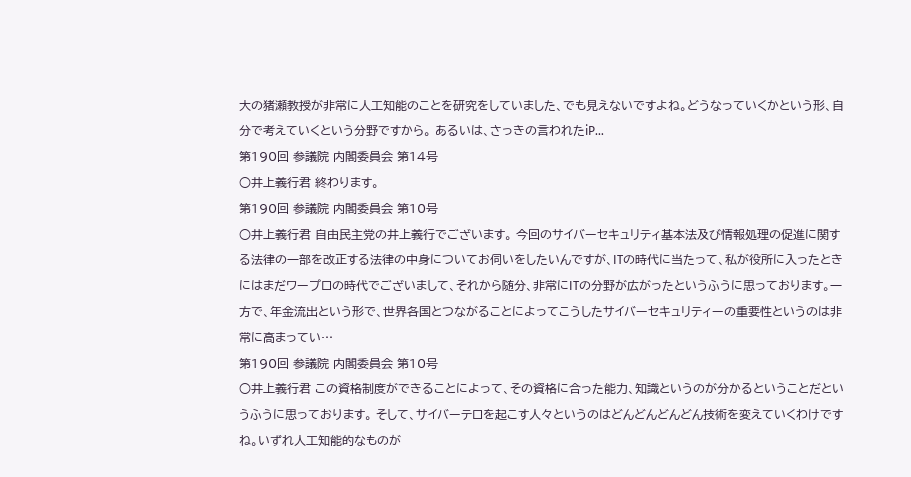大の猪瀬教授が非常に人工知能のことを研究をしていました、でも見えないですよね。どうなっていくかという形、自分で考えていくという分野ですから。 あるいは、さっきの言われたiP…
第190回 参議院 内閣委員会 第14号
○井上義行君 終わります。
第190回 参議院 内閣委員会 第10号
○井上義行君 自由民主党の井上義行でございます。 今回のサイバーセキュリティ基本法及び情報処理の促進に関する法律の一部を改正する法律の中身についてお伺いをしたいんですが、ITの時代に当たって、私が役所に入ったときにはまだワープロの時代でございまして、それから随分、非常にITの分野が広がったというふうに思っております。一方で、年金流出という形で、世界各国とつながることによってこうしたサイバーセキュリティーの重要性というのは非常に高まってい…
第190回 参議院 内閣委員会 第10号
○井上義行君 この資格制度ができることによって、その資格に合った能力、知識というのが分かるということだというふうに思っております。 そして、サイバーテロを起こす人々というのはどんどんどんどん技術を変えていくわけですね。いずれ人工知能的なものが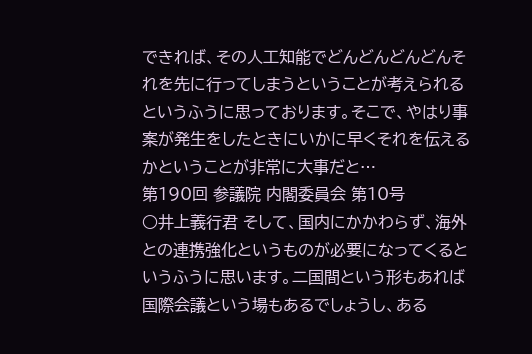できれば、その人工知能でどんどんどんどんそれを先に行ってしまうということが考えられるというふうに思っております。そこで、やはり事案が発生をしたときにいかに早くそれを伝えるかということが非常に大事だと…
第190回 参議院 内閣委員会 第10号
○井上義行君 そして、国内にかかわらず、海外との連携強化というものが必要になってくるというふうに思います。二国間という形もあれば国際会議という場もあるでしょうし、ある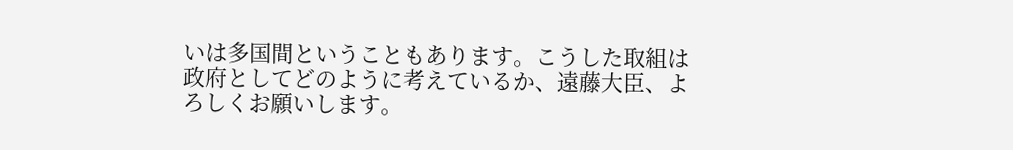いは多国間ということもあります。こうした取組は政府としてどのように考えているか、遠藤大臣、よろしくお願いします。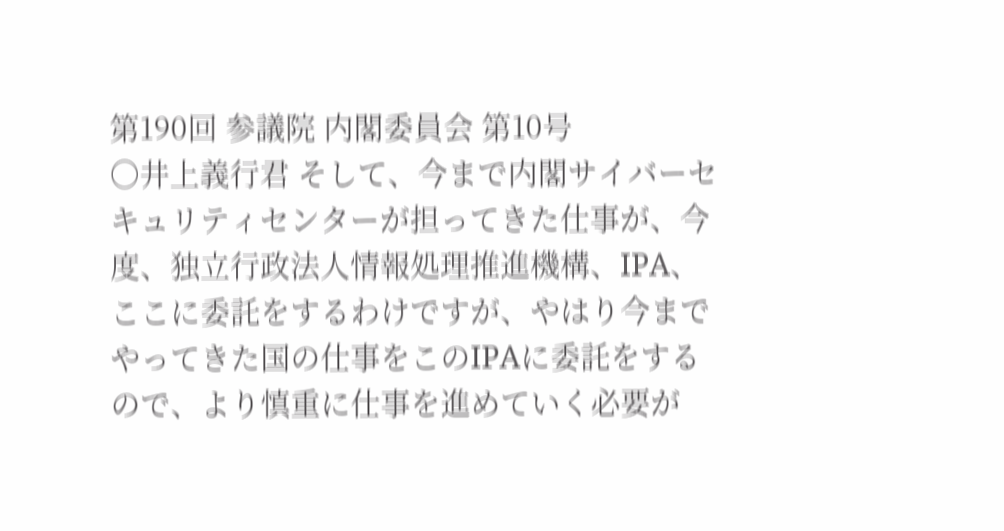第190回 参議院 内閣委員会 第10号
○井上義行君 そして、今まで内閣サイバーセキュリティセンターが担ってきた仕事が、今度、独立行政法人情報処理推進機構、IPA、ここに委託をするわけですが、やはり今までやってきた国の仕事をこのIPAに委託をするので、より慎重に仕事を進めていく必要が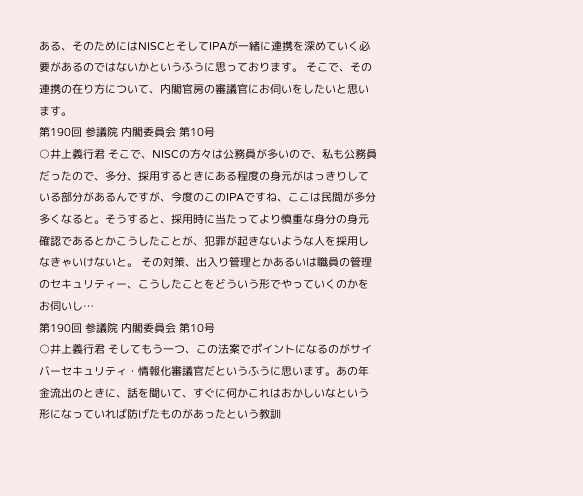ある、そのためにはNISCとそしてIPAが一緒に連携を深めていく必要があるのではないかというふうに思っております。 そこで、その連携の在り方について、内閣官房の審議官にお伺いをしたいと思います。
第190回 参議院 内閣委員会 第10号
○井上義行君 そこで、NISCの方々は公務員が多いので、私も公務員だったので、多分、採用するときにある程度の身元がはっきりしている部分があるんですが、今度のこのIPAですね、ここは民間が多分多くなると。そうすると、採用時に当たってより慎重な身分の身元確認であるとかこうしたことが、犯罪が起きないような人を採用しなきゃいけないと。 その対策、出入り管理とかあるいは職員の管理のセキュリティー、こうしたことをどういう形でやっていくのかをお伺いし…
第190回 参議院 内閣委員会 第10号
○井上義行君 そしてもう一つ、この法案でポイントになるのがサイバーセキュリティ・情報化審議官だというふうに思います。あの年金流出のときに、話を聞いて、すぐに何かこれはおかしいなという形になっていれば防げたものがあったという教訓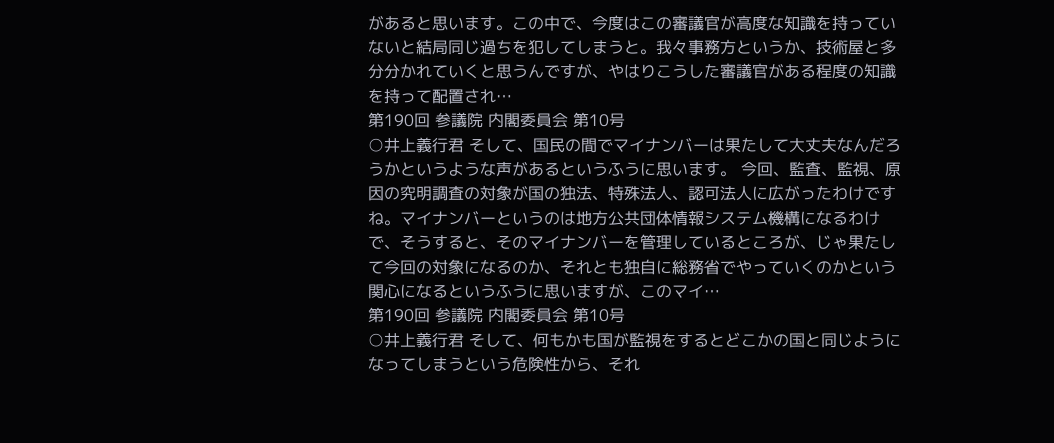があると思います。この中で、今度はこの審議官が高度な知識を持っていないと結局同じ過ちを犯してしまうと。我々事務方というか、技術屋と多分分かれていくと思うんですが、やはりこうした審議官がある程度の知識を持って配置され…
第190回 参議院 内閣委員会 第10号
○井上義行君 そして、国民の間でマイナンバーは果たして大丈夫なんだろうかというような声があるというふうに思います。 今回、監査、監視、原因の究明調査の対象が国の独法、特殊法人、認可法人に広がったわけですね。マイナンバーというのは地方公共団体情報システム機構になるわけで、そうすると、そのマイナンバーを管理しているところが、じゃ果たして今回の対象になるのか、それとも独自に総務省でやっていくのかという関心になるというふうに思いますが、このマイ…
第190回 参議院 内閣委員会 第10号
○井上義行君 そして、何もかも国が監視をするとどこかの国と同じようになってしまうという危険性から、それ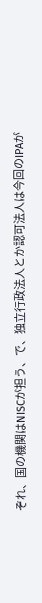ぞれ、国の機関はNISCが担う、で、独立行政法人とか認可法人は今回のIPAが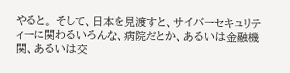やると。 そして、日本を見渡すと、サイバーセキュリティーに関わるいろんな、病院だとか、あるいは金融機関、あるいは交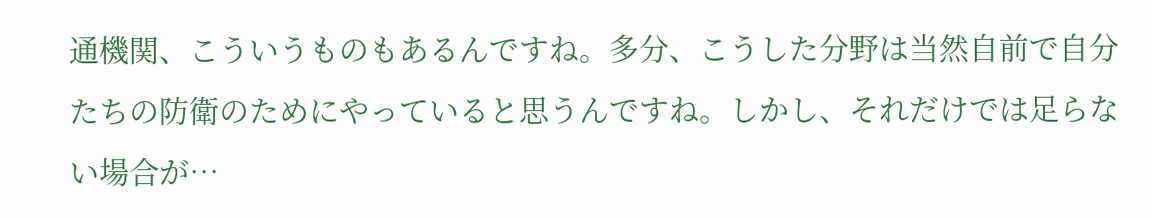通機関、こういうものもあるんですね。多分、こうした分野は当然自前で自分たちの防衛のためにやっていると思うんですね。しかし、それだけでは足らない場合が…